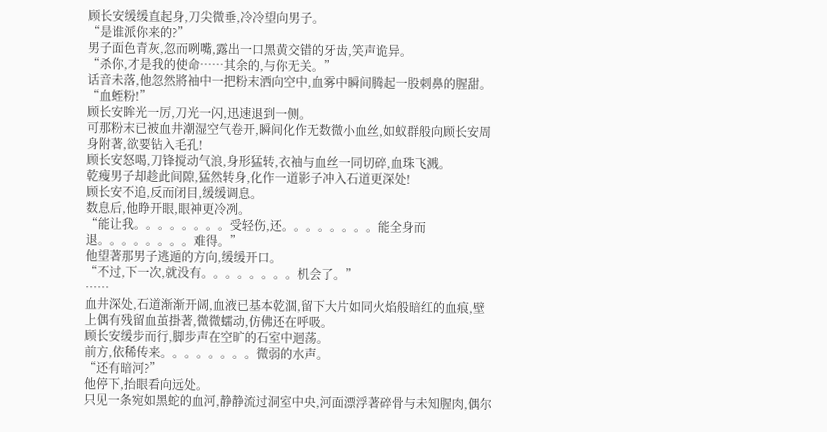顾长安缓缓直起身,刀尖微垂,冷冷望向男子。
“是谁派你来的?”
男子面色青灰,忽而咧嘴,露出一口黑黄交错的牙齿,笑声诡异。
“杀你,才是我的使命……其余的,与你无关。”
话音未落,他忽然將袖中一把粉末洒向空中,血雾中瞬间腾起一股刺鼻的腥甜。
“血蛭粉!”
顾长安眸光一厉,刀光一闪,迅速退到一侧。
可那粉末已被血井潮湿空气卷开,瞬间化作无数微小血丝,如蚁群般向顾长安周身附著,欲要钻入毛孔!
顾长安怒喝,刀锋搅动气浪,身形猛转,衣袖与血丝一同切碎,血珠飞溅。
乾瘦男子却趁此间隙,猛然转身,化作一道影子冲入石道更深处!
顾长安不追,反而闭目,缓缓调息。
数息后,他睁开眼,眼神更冷冽。
“能让我。。。。。。。。受轻伤,还。。。。。。。。能全身而退。。。。。。。。难得。”
他望著那男子逃遁的方向,缓缓开口。
“不过,下一次,就没有。。。。。。。。机会了。”
……
血井深处,石道渐渐开阔,血液已基本乾涸,留下大片如同火焰般暗红的血痕,壁上偶有残留血茧掛著,微微蠕动,仿佛还在呼吸。
顾长安缓步而行,脚步声在空旷的石室中迴荡。
前方,依稀传来。。。。。。。。微弱的水声。
“还有暗河?”
他停下,抬眼看向远处。
只见一条宛如黑蛇的血河,静静流过洞室中央,河面漂浮著碎骨与未知腥肉,偶尔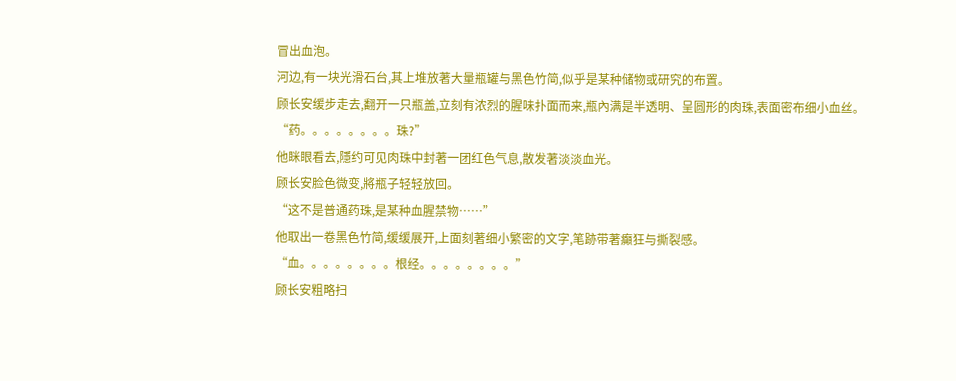冒出血泡。
河边,有一块光滑石台,其上堆放著大量瓶罐与黑色竹简,似乎是某种储物或研究的布置。
顾长安缓步走去,翻开一只瓶盖,立刻有浓烈的腥味扑面而来,瓶內满是半透明、呈圆形的肉珠,表面密布细小血丝。
“药。。。。。。。。珠?”
他眯眼看去,隱约可见肉珠中封著一团红色气息,散发著淡淡血光。
顾长安脸色微变,將瓶子轻轻放回。
“这不是普通药珠,是某种血腥禁物……”
他取出一卷黑色竹简,缓缓展开,上面刻著细小繁密的文字,笔跡带著癲狂与撕裂感。
“血。。。。。。。。根经。。。。。。。。”
顾长安粗略扫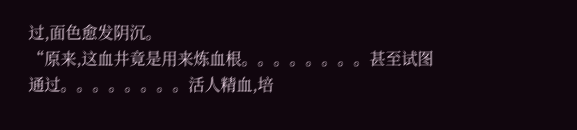过,面色愈发阴沉。
“原来,这血井竟是用来炼血根。。。。。。。。甚至试图通过。。。。。。。。活人精血,培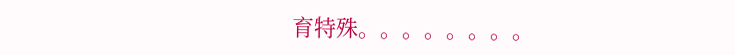育特殊。。。。。。。。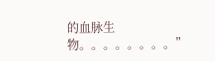的血脉生物。。。。。。。。”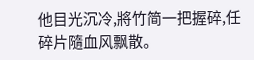他目光沉冷,將竹简一把握碎,任碎片隨血风飘散。